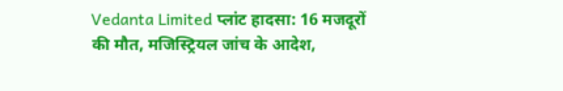Vedanta Limited प्लांट हादसा: 16 मजदूरों की मौत, मजिस्ट्रियल जांच के आदेश,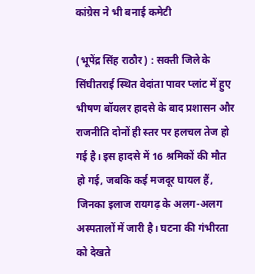कांग्रेस ने भी बनाई कमेटी

(भूपेंद्र सिंह राठौर) : सक्ती जिले के सिंघीतराई स्थित वेदांता पावर प्लांट में हुए भीषण बॉयलर हादसे के बाद प्रशासन और राजनीति दोनों ही स्तर पर हलचल तेज हो गई है। इस हादसे में 16 श्रमिकों की मौत हो गई, जबकि कई मजदूर घायल हैं, जिनका इलाज रायगढ़ के अलग-अलग अस्पतालों में जारी है। घटना की गंभीरता को देखते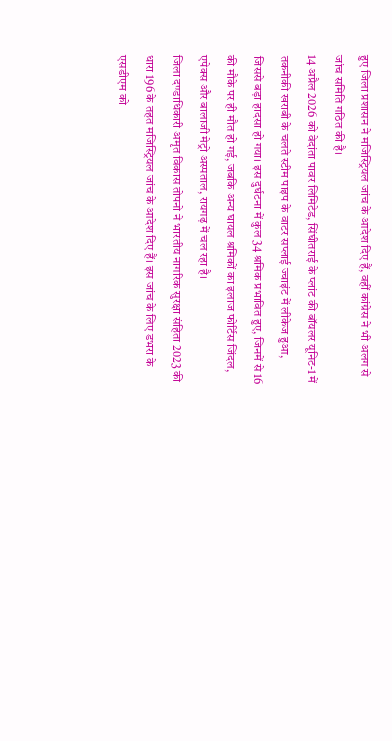हुए जिला प्रशासन ने मजिस्ट्रियल जांच के आदेश दिए हैं, वहीं कांग्रेस ने भी अलग से जांच समिति गठित की है।
14 अप्रैल 2026 को वेदांता पावर लिमिटेड, सिंघीतराई के प्लांट की बॉयलर यूनिट-1 में तकनीकी खराबी के चलते स्टीम पाइप के वाटर सप्लाई ज्वाइंट में लीकेज हुआ, जिससे बड़ा हादसा हो गया। इस दुर्घटना में कुल 34 श्रमिक प्रभावित हुए, जिनमें से 16 की मौके पर ही मौत हो गई, जबकि अन्य घायल श्रमिकों का इलाज फोर्टिस जिंदल, एपेक्स और बालाजी मेट्रो अस्पताल, रायगढ़ में चल रहा है।
जिला दण्डाधिकारी अमृत विकास तोपनो ने भारतीय नागरिक सुरक्षा संहिता 2023 की धारा 196 के तहत मजिस्ट्रियल जांच के आदेश दिए हैं। इस जांच के लिए डभरा के एसडीएम को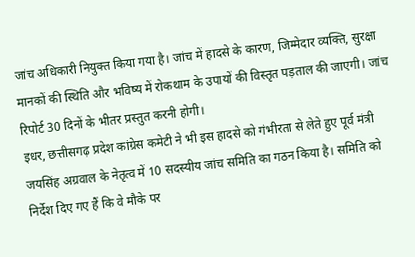जांच अधिकारी नियुक्त किया गया है। जांच में हादसे के कारण, जिम्मेदार व्यक्ति, सुरक्षा मानकों की स्थिति और भविष्य में रोकथाम के उपायों की विस्तृत पड़ताल की जाएगी। जांच रिपोर्ट 30 दिनों के भीतर प्रस्तुत करनी होगी।
इधर, छत्तीसगढ़ प्रदेश कांग्रेस कमेटी ने भी इस हादसे को गंभीरता से लेते हुए पूर्व मंत्री जयसिंह अग्रवाल के नेतृत्व में 10 सदस्यीय जांच समिति का गठन किया है। समिति को निर्देश दिए गए हैं कि वे मौके पर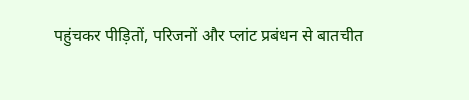पहुंचकर पीड़ितों, परिजनों और प्लांट प्रबंधन से बातचीत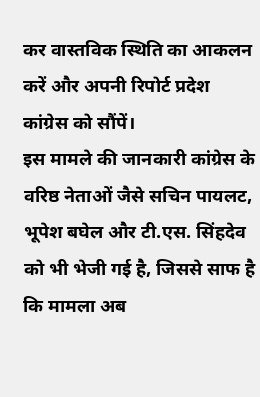कर वास्तविक स्थिति का आकलन करें और अपनी रिपोर्ट प्रदेश कांग्रेस को सौंपें।
इस मामले की जानकारी कांग्रेस के वरिष्ठ नेताओं जैसे सचिन पायलट, भूपेश बघेल और टी.एस. सिंहदेव को भी भेजी गई है, जिससे साफ है कि मामला अब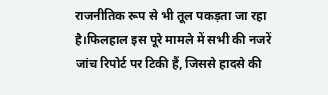राजनीतिक रूप से भी तूल पकड़ता जा रहा है।फिलहाल इस पूरे मामले में सभी की नजरें जांच रिपोर्ट पर टिकी हैं, जिससे हादसे की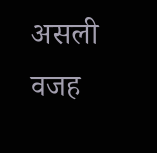असली वजह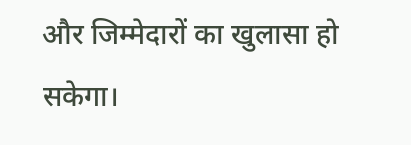और जिम्मेदारों का खुलासा हो सकेगा।